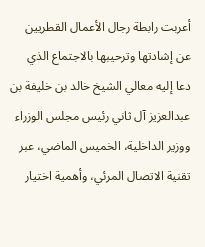أعربت رابطة رجال الأعمال القطريين عن إشادتها وترحيبها بالاجتماع الذي دعا إليه معالي الشيخ خالد بن خليفة بن عبدالعزيز آل ثاني رئيس مجلس الوزراء ووزير الداخلية، الخميس الماضي، عبر تقنية الاتصال المرئي، وأهمية اختيار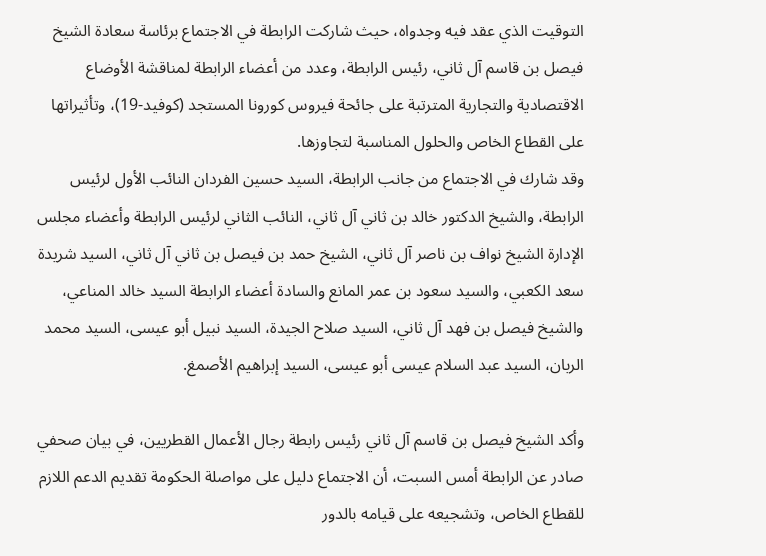التوقيت الذي عقد فيه وجدواه، حيث شاركت الرابطة في الاجتماع برئاسة سعادة الشيخ فيصل بن قاسم آل ثاني، رئيس الرابطة، وعدد من أعضاء الرابطة لمناقشة الأوضاع الاقتصادية والتجارية المترتبة على جائحة فيروس كورونا المستجد (كوفيد-19)، وتأثيراتها على القطاع الخاص والحلول المناسبة لتجاوزها.
وقد شارك في الاجتماع من جانب الرابطة، السيد حسين الفردان النائب الأول لرئيس الرابطة، والشيخ الدكتور خالد بن ثاني آل ثاني، النائب الثاني لرئيس الرابطة وأعضاء مجلس الإدارة الشيخ نواف بن ناصر آل ثاني، الشيخ حمد بن فيصل بن ثاني آل ثاني، السيد شريدة سعد الكعبي، والسيد سعود بن عمر المانع والسادة أعضاء الرابطة السيد خالد المناعي، والشيخ فيصل بن فهد آل ثاني، السيد صلاح الجيدة، السيد نبيل أبو عيسى، السيد محمد الربان، السيد عبد السلام عيسى أبو عيسى، السيد إبراهيم الأصمغ.

وأكد الشيخ فيصل بن قاسم آل ثاني رئيس رابطة رجال الأعمال القطريين، في بيان صحفي صادر عن الرابطة أمس السبت، أن الاجتماع دليل على مواصلة الحكومة تقديم الدعم اللازم للقطاع الخاص، وتشجيعه على قيامه بالدور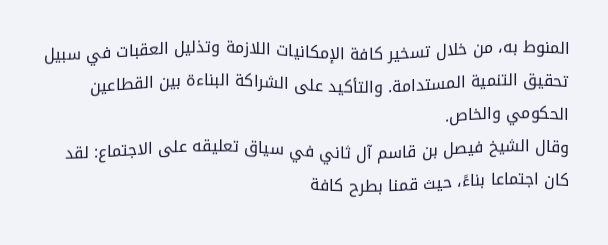المنوط به، من خلال تسخير كافة الإمكانيات اللازمة وتذليل العقبات في سبيل تحقيق التنمية المستدامة. والتأكيد على الشراكة البناءة بين القطاعين الحكومي والخاص.
وقال الشيخ فيصل بن قاسم آل ثاني في سياق تعليقه على الاجتماع: لقد كان اجتماعا بناءً، حيث قمنا بطرح كافة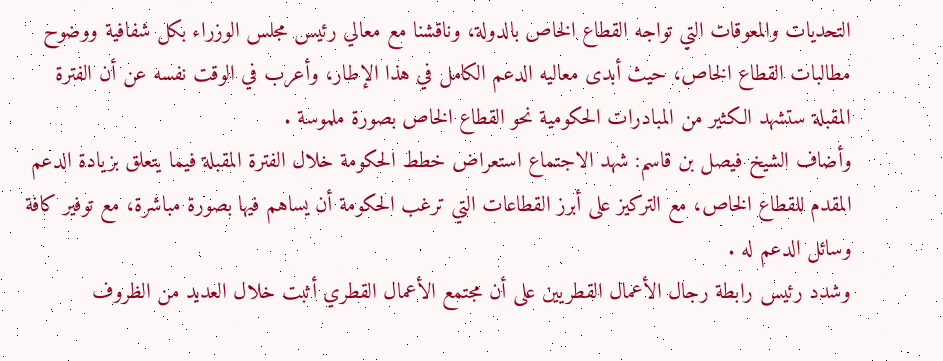التحديات والمعوقات التي تواجه القطاع الخاص بالدولة، وناقشنا مع معالي رئيس مجلس الوزراء بكل شفافية ووضوح مطالبات القطاع الخاص، حيث أبدى معاليه الدعم الكامل في هذا الإطار، وأعرب في الوقت نفسه عن أن الفترة المقبلة ستشهد الكثير من المبادرات الحكومية نحو القطاع الخاص بصورة ملموسة .
وأضاف الشيخ فيصل بن قاسم: شهد الاجتماع استعراض خطط الحكومة خلال الفترة المقبلة فيما يتعلق بزيادة الدعم المقدم للقطاع الخاص، مع التركيز على أبرز القطاعات التي ترغب الحكومة أن يساهم فيها بصورة مباشرة، مع توفير كافة وسائل الدعم له .
وشدد رئيس رابطة رجال الأعمال القطريين على أن مجتمع الأعمال القطري أثبت خلال العديد من الظروف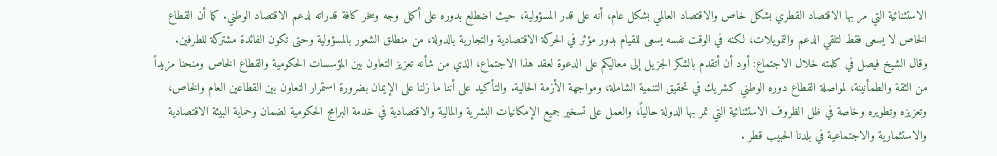الاستثنائية التي مر بها الاقتصاد القطري بشكل خاص والاقتصاد العالمي بشكل عام، أنه على قدر المسؤولية، حيث اضطلع بدوره على أكمل وجه وسخر كافة قدراته لدعم الاقتصاد الوطني. كما أن القطاع الخاص لا يسعى فقط لتلقي الدعم والتمويلات، لكنه في الوقت نفسه يسعى للقيام بدور مؤثر في الحركة الاقتصادية والتجارية بالدولة، من منطلق الشعور بالمسؤولية وحتى تكون الفائدة مشتركة للطرفين.
وقال الشيخ فيصل في كلمته خلال الاجتماع: أود أن أتقدم بالشكر الجزيل إلى معاليكم على الدعوة لعقد هذا الاجتماع، الذي من شأنه تعزيز التعاون بين المؤسسات الحكومية والقطاع الخاص ومنحنا مزيداً من الثقة والطمأنينة، لمواصلة القطاع دوره الوطني كشريك في تحقيق التنمية الشاملة، ومواجهة الأزمة الحالية. والتأكيد على أننا ما زلنا على الإيمان بضرورة استمرار التعاون بين القطاعين العام والخاص، وتعزيزه وتطويره وخاصة في ظل الظروف الاستثنائية التي تمر بها الدولة حالياً، والعمل على تسخير جميع الإمكانيات البشرية والمالية والاقتصادية في خدمة البرامج الحكومية لضمان وحماية البيئة الاقتصادية والاستثمارية والاجتماعية في بلدنا الحبيب قطر .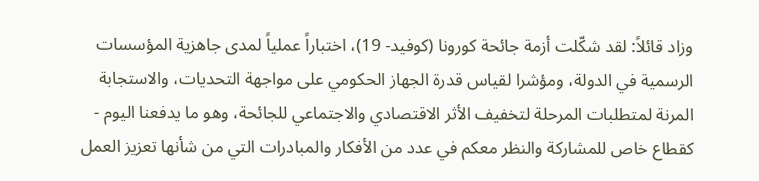وزاد قائلاً: لقد شكّلت أزمة جائحة كورونا (كوفيد- 19)، اختباراً عملياً لمدى جاهزية المؤسسات الرسمية في الدولة، ومؤشرا لقياس قدرة الجهاز الحكومي على مواجهة التحديات، والاستجابة المرنة لمتطلبات المرحلة لتخفيف الأثر الاقتصادي والاجتماعي للجائحة، وهو ما يدفعنا اليوم - كقطاع خاص للمشاركة والنظر معكم في عدد من الأفكار والمبادرات التي من شأنها تعزيز العمل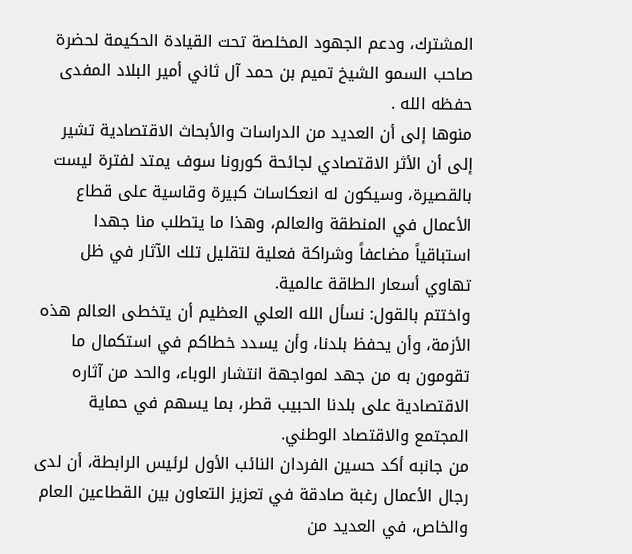المشترك، ودعم الجهود المخلصة تحت القيادة الحكيمة لحضرة صاحب السمو الشيخ تميم بن حمد آل ثاني أمير البلاد المفدى حفظه الله .
منوها إلى أن العديد من الدراسات والأبحاث الاقتصادية تشير إلى أن الأثر الاقتصادي لجائحة كورونا سوف يمتد لفترة ليست بالقصيرة، وسيكون له انعكاسات كبيرة وقاسية على قطاع الأعمال في المنطقة والعالم، وهذا ما يتطلب منا جهدا استباقياً مضاعفاً وشراكة فعلية لتقليل تلك الآثار في ظل تهاوي أسعار الطاقة عالمية.
واختتم بالقول: نسأل الله العلي العظيم أن يتخطى العالم هذه الأزمة، وأن يحفظ بلدنا، وأن يسدد خطاكم في استكمال ما تقومون به من جهد لمواجهة انتشار الوباء، والحد من آثاره الاقتصادية على بلدنا الحبيب قطر، بما يسهم في حماية المجتمع والاقتصاد الوطني.
من جانبه أكد حسين الفردان النائب الأول لرئيس الرابطة، أن لدى رجال الأعمال رغبة صادقة في تعزيز التعاون بين القطاعين العام والخاص، في العديد من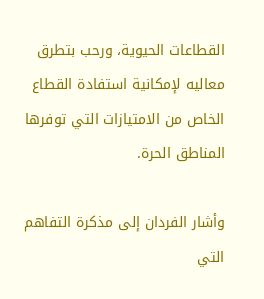القطاعات الحيوية، ورحب بتطرق معاليه لإمكانية استفادة القطاع الخاص من الامتيازات التي توفرها المناطق الحرة.

وأشار الفردان إلى مذكرة التفاهم التي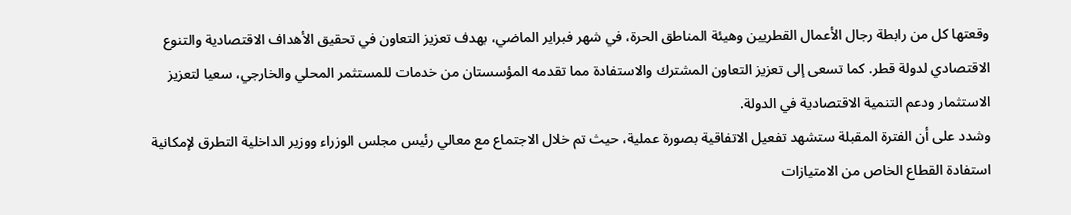وقعتها كل من رابطة رجال الأعمال القطريين وهيئة المناطق الحرة، في شهر فبراير الماضي، بهدف تعزيز التعاون في تحقيق الأهداف الاقتصادية والتنوع الاقتصادي لدولة قطر. كما تسعى إلى تعزيز التعاون المشترك والاستفادة مما تقدمه المؤسستان من خدمات للمستثمر المحلي والخارجي، سعيا لتعزيز الاستثمار ودعم التنمية الاقتصادية في الدولة.
وشدد على أن الفترة المقبلة ستشهد تفعيل الاتفاقية بصورة عملية، حيث تم خلال الاجتماع مع معالي رئيس مجلس الوزراء ووزير الداخلية التطرق لإمكانية استفادة القطاع الخاص من الامتيازات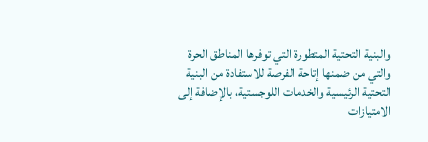والبنية التحتية المتطورة التي توفرها المناطق الحرة والتي من ضمنها إتاحة الفرصة للاستفادة من البنية التحتية الرئيسية والخدمات اللوجستية، بالإضافة إلى الامتيازات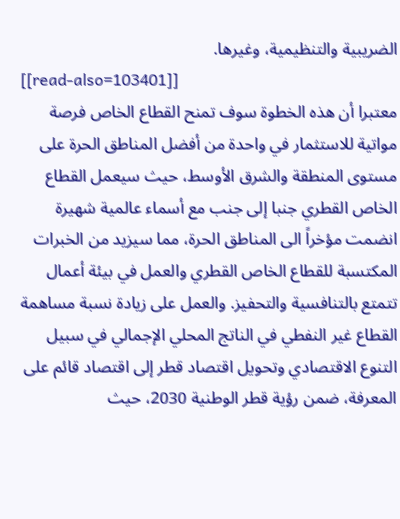الضريبية والتنظيمية، وغيرها.
[[read-also=103401]]
معتبرا أن هذه الخطوة سوف تمنح القطاع الخاص فرصة مواتية للاستثمار في واحدة من أفضل المناطق الحرة على مستوى المنطقة والشرق الأوسط، حيث سيعمل القطاع الخاص القطري جنبا إلى جنب مع أسماء عالمية شهيرة انضمت مؤخراً الى المناطق الحرة، مما سيزيد من الخبرات المكتسبة للقطاع الخاص القطري والعمل في بيئة أعمال تتمتع بالتنافسية والتحفيز. والعمل على زيادة نسبة مساهمة القطاع غير النفطي في الناتج المحلي الإجمالي في سبيل التنوع الاقتصادي وتحويل اقتصاد قطر إلى اقتصاد قائم على المعرفة، ضمن رؤية قطر الوطنية 2030، حيث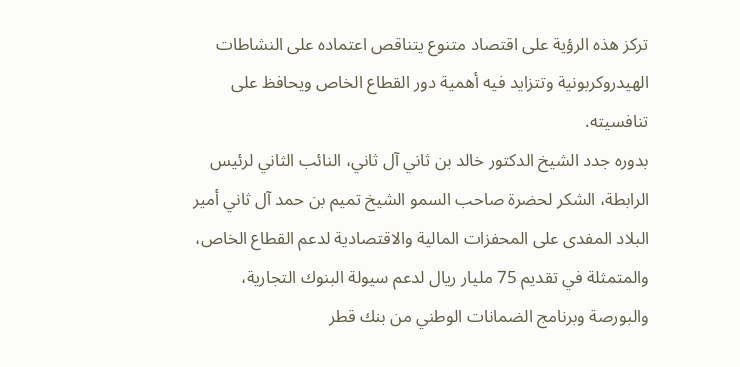تركز هذه الرؤية على اقتصاد متنوع يتناقص اعتماده على النشاطات الهيدروكربونية وتتزايد فيه أهمية دور القطاع الخاص ويحافظ على تنافسيته.
بدوره جدد الشيخ الدكتور خالد بن ثاني آل ثاني، النائب الثاني لرئيس الرابطة، الشكر لحضرة صاحب السمو الشيخ تميم بن حمد آل ثاني أمير البلاد المفدى على المحفزات المالية والاقتصادية لدعم القطاع الخاص، والمتمثلة في تقديم 75 مليار ريال لدعم سيولة البنوك التجارية، والبورصة وبرنامج الضمانات الوطني من بنك قطر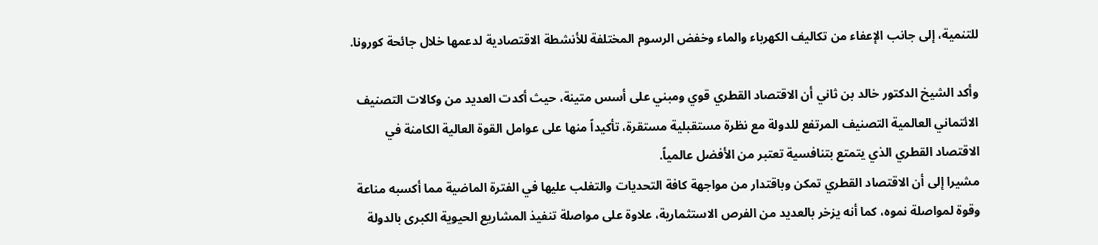للتنمية، إلى جانب الإعفاء من تكاليف الكهرباء والماء وخفض الرسوم المختلفة للأنشطة الاقتصادية لدعمها خلال جائحة كورونا.

وأكد الشيخ الدكتور خالد بن ثاني أن الاقتصاد القطري قوي ومبني على أسس متينة، حيث أكدت العديد من وكالات التصنيف الائتماني العالمية التصنيف المرتفع للدولة مع نظرة مستقبلية مستقرة، تأكيداً منها على عوامل القوة العالية الكامنة في الاقتصاد القطري الذي يتمتع بتنافسية تعتبر من الأفضل عالمياً.
مشيرا إلى أن الاقتصاد القطري تمكن وباقتدار من مواجهة كافة التحديات والتغلب عليها في الفترة الماضية مما أكسبه مناعة وقوة لمواصلة نموه، كما أنه يزخر بالعديد من الفرص الاستثمارية، علاوة على مواصلة تنفيذ المشاريع الحيوية الكبرى بالدولة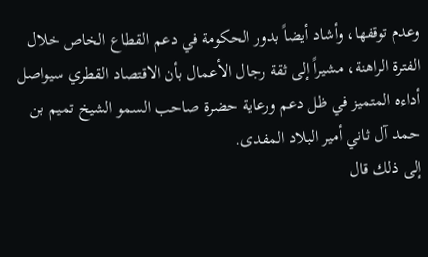وعدم توقفها، وأشاد أيضاً بدور الحكومة في دعم القطاع الخاص خلال الفترة الراهنة، مشيراً إلى ثقة رجال الأعمال بأن الاقتصاد القطري سيواصل أداءه المتميز في ظل دعم ورعاية حضرة صاحب السمو الشيخ تميم بن حمد آل ثاني أمير البلاد المفدى.
إلى ذلك قال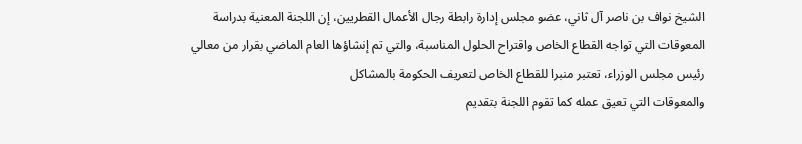الشيخ نواف بن ناصر آل ثاني، عضو مجلس إدارة رابطة رجال الأعمال القطريين، إن اللجنة المعنية بدراسة المعوقات التي تواجه القطاع الخاص واقتراح الحلول المناسبة، والتي تم إنشاؤها العام الماضي بقرار من معالي رئيس مجلس الوزراء، تعتبر منبرا للقطاع الخاص لتعريف الحكومة بالمشاكل
والمعوقات التي تعيق عمله كما تقوم اللجنة بتقديم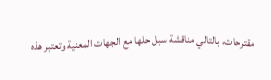مقترحات، بالتالي مناقشة سبل حلها مع الجهات المعنية وتعتبر هذه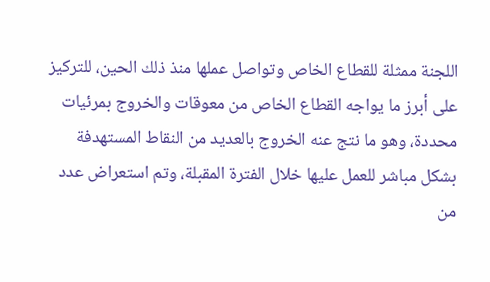اللجنة ممثلة للقطاع الخاص وتواصل عملها منذ ذلك الحين، للتركيز على أبرز ما يواجه القطاع الخاص من معوقات والخروج بمرئيات محددة، وهو ما نتج عنه الخروج بالعديد من النقاط المستهدفة بشكل مباشر للعمل عليها خلال الفترة المقبلة، وتم استعراض عدد من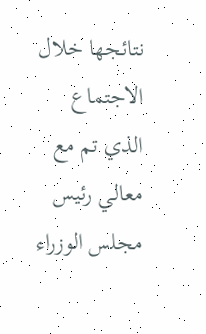نتائجها خلال الاجتماع الذي تم مع معالي رئيس مجلس الوزراء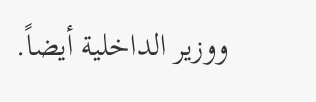ووزير الداخلية أيضاً.